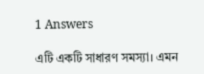1 Answers

এটি একটি সাধারণ সমস্যা। এমন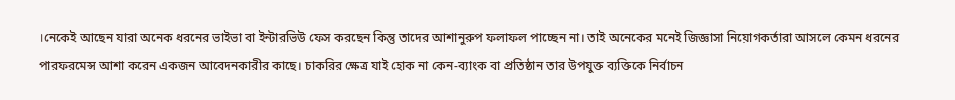।নেকেই আছেন যারা অনেক ধরনের ভাইভা বা ইন্টারভিউ ফেস করছেন কিন্তু তাদের আশানুরুপ ফলাফল পাচ্ছেন না। তাই অনেকের মনেই জিজ্ঞাসা নিয়োগকর্তারা আসলে কেমন ধরনের পারফরমেন্স আশা করেন একজন আবেদনকারীর কাছে। চাকরির ক্ষেত্র যাই হোক না কেন-ব্যাংক বা প্রতিষ্ঠান তার উপযুক্ত ব্যক্তিকে নির্বাচন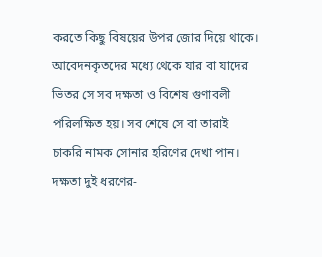করতে কিছু বিষয়ের উপর জোর দিয়ে থাকে। আবেদনকৃতদের মধ্যে থেকে যার বা যাদের ভিতর সে সব দক্ষতা ও বিশেষ গুণাবলী পরিলক্ষিত হয়। সব শেষে সে বা তারাই চাকরি নামক সোনার হরিণের দেখা পান। দক্ষতা দুই ধরণের-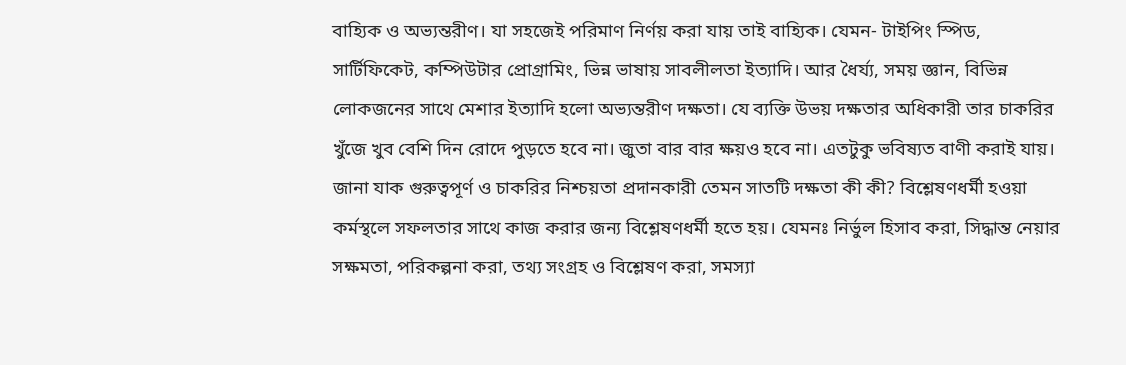বাহ্যিক ও অভ্যন্তরীণ। যা সহজেই পরিমাণ নির্ণয় করা যায় তাই বাহ্যিক। যেমন- টাইপিং স্পিড, সার্টিফিকেট, কম্পিউটার প্রোগ্রামিং, ভিন্ন ভাষায় সাবলীলতা ইত্যাদি। আর ধৈর্য্য, সময় জ্ঞান, বিভিন্ন লোকজনের সাথে মেশার ইত্যাদি হলো অভ্যন্তরীণ দক্ষতা। যে ব্যক্তি উভয় দক্ষতার অধিকারী তার চাকরির খুঁজে খুব বেশি দিন রোদে পুড়তে হবে না। জুতা বার বার ক্ষয়ও হবে না। এতটুকু ভবিষ্যত বাণী করাই যায়। জানা যাক গুরুত্বপূর্ণ ও চাকরির নিশ্চয়তা প্রদানকারী তেমন সাতটি দক্ষতা কী কী? বিশ্লেষণধর্মী হওয়া কর্মস্থলে সফলতার সাথে কাজ করার জন্য বিশ্লেষণধর্মী হতে হয়। যেমনঃ নির্ভুল হিসাব করা, সিদ্ধান্ত নেয়ার সক্ষমতা, পরিকল্পনা করা, তথ্য সংগ্রহ ও বিশ্লেষণ করা, সমস্যা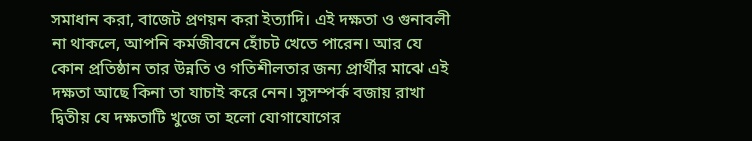সমাধান করা, বাজেট প্রণয়ন করা ইত্যাদি। এই দক্ষতা ও গুনাবলী না থাকলে, আপনি কর্মজীবনে হোঁচট খেতে পারেন। আর যে কোন প্রতিষ্ঠান তার উন্নতি ও গতিশীলতার জন্য প্রার্থীর মাঝে এই দক্ষতা আছে কিনা তা যাচাই করে নেন। সুসম্পর্ক বজায় রাখা দ্বিতীয় যে দক্ষতাটি খুজে তা হলো যোগাযোগের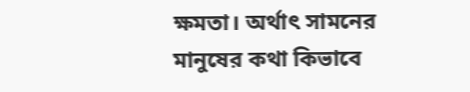ক্ষমতা। অর্থাৎ সামনের মানুষের কথা কিভাবে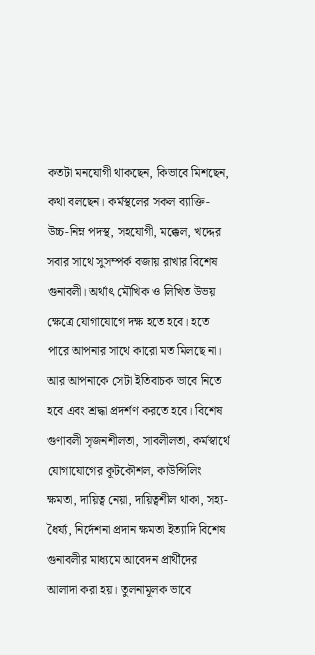কতটা মনযোগী থাকছেন, কিভাবে মিশছেন, কথা বলছেন। কর্মস্থলের সকল ব্যাক্তি-উচ্চ-নিম্ন পদস্থ, সহযোগী, মক্কেল, খদ্দের সবার সাথে সুসম্পর্ক বজায় রাখার বিশেষ গুনাবলী। অর্থাৎ মৌখিক ও লিখিত উভয় ক্ষেত্রে যোগাযোগে দক্ষ হতে হবে। হতে পারে আপনার সাথে কারো মত মিলছে না। আর আপনাকে সেটা ইতিবাচক ভাবে নিতে হবে এবং শ্রদ্ধা প্রদর্শণ করতে হবে। বিশেষ গুণাবলী সৃজনশীলতা, সাবলীলতা, কর্মস্বার্থে যোগাযোগের কূটকৌশল, কাউন্সিলিং ক্ষমতা, দায়িত্ব নেয়া, দায়িত্বশীল থাকা, সহ্য-ধৈর্য্য, নির্দেশনা প্রদান ক্ষমতা ইত্যাদি বিশেষ গুনাবলীর মাধ্যমে আবেদন প্রার্থীদের আলাদা করা হয়। তুলনামূলক ভাবে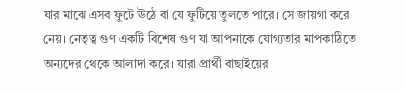যার মাঝে এসব ফুটে ঊঠে বা যে ফুটিয়ে তুলতে পারে। সে জায়গা করে নেয়। নেতৃত্ব গুণ একটি বিশেষ গুণ যা আপনাকে যোগ্যতার মাপকাঠিতে অন্যদের থেকে আলাদা করে। যারা প্রার্থী বাছাইয়ের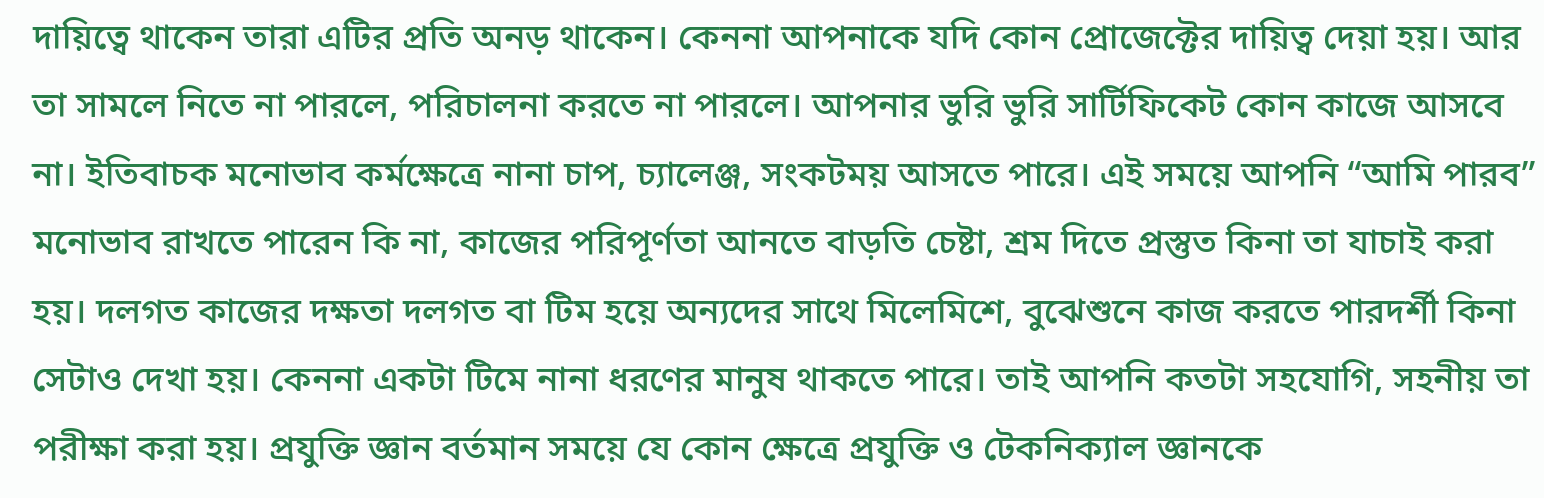দায়িত্বে থাকেন তারা এটির প্রতি অনড় থাকেন। কেননা আপনাকে যদি কোন প্রোজেক্টের দায়িত্ব দেয়া হয়। আর তা সামলে নিতে না পারলে, পরিচালনা করতে না পারলে। আপনার ভুরি ভুরি সার্টিফিকেট কোন কাজে আসবে না। ইতিবাচক মনোভাব কর্মক্ষেত্রে নানা চাপ, চ্যালেঞ্জ, সংকটময় আসতে পারে। এই সময়ে আপনি “আমি পারব” মনোভাব রাখতে পারেন কি না, কাজের পরিপূর্ণতা আনতে বাড়তি চেষ্টা, শ্রম দিতে প্রস্তুত কিনা তা যাচাই করা হয়। দলগত কাজের দক্ষতা দলগত বা টিম হয়ে অন্যদের সাথে মিলেমিশে, বুঝেশুনে কাজ করতে পারদর্শী কিনা সেটাও দেখা হয়। কেননা একটা টিমে নানা ধরণের মানুষ থাকতে পারে। তাই আপনি কতটা সহযোগি, সহনীয় তা পরীক্ষা করা হয়। প্রযুক্তি জ্ঞান বর্তমান সময়ে যে কোন ক্ষেত্রে প্রযুক্তি ও টেকনিক্যাল জ্ঞানকে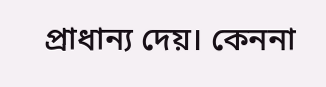প্রাধান্য দেয়। কেননা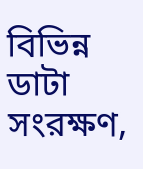বিভিন্ন ডাটা সংরক্ষণ,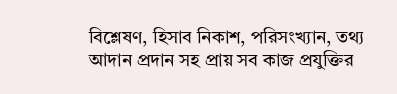বিশ্লেষণ, হিসাব নিকাশ, পরিসংখ্যান, তথ্য আদান প্রদান সহ প্রায় সব কাজ প্রযুক্তির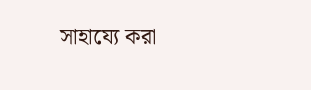সাহায্যে করা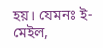হয়। যেমনঃ ই-মেইল,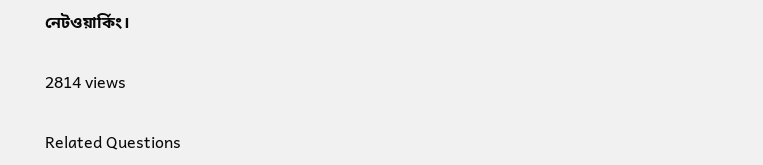নেটওয়ার্কিং।

2814 views

Related Questions